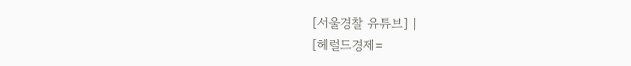[서울경찰 유튜브] |
[헤럴드경제=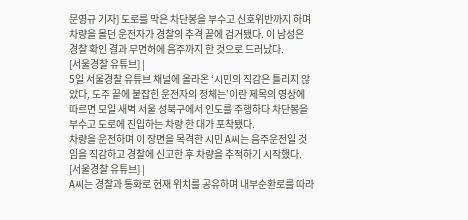문영규 기자] 도로를 막은 차단봉을 부수고 신호위반까지 하며 차량을 몰던 운전자가 경찰의 추격 끝에 검거됐다. 이 남성은 경찰 확인 결과 무면허에 음주까지 한 것으로 드러났다.
[서울경찰 유튜브] |
5일 서울경찰 유튜브 채널에 올라온 ‘시민의 직감은 틀리지 않았다, 도주 끝에 붙잡힌 운전자의 정체는’이란 제목의 영상에 따르면 모일 새벽 서울 성북구에서 인도를 주행하다 차단봉을 부수고 도로에 진입하는 차량 한 대가 포착됐다.
차량을 운전하며 이 장면을 목격한 시민 A씨는 음주운전일 것임을 직감하고 경찰에 신고한 후 차량을 추적하기 시작했다.
[서울경찰 유튜브] |
A씨는 경찰과 통화로 현재 위치를 공유하며 내부순환로를 따라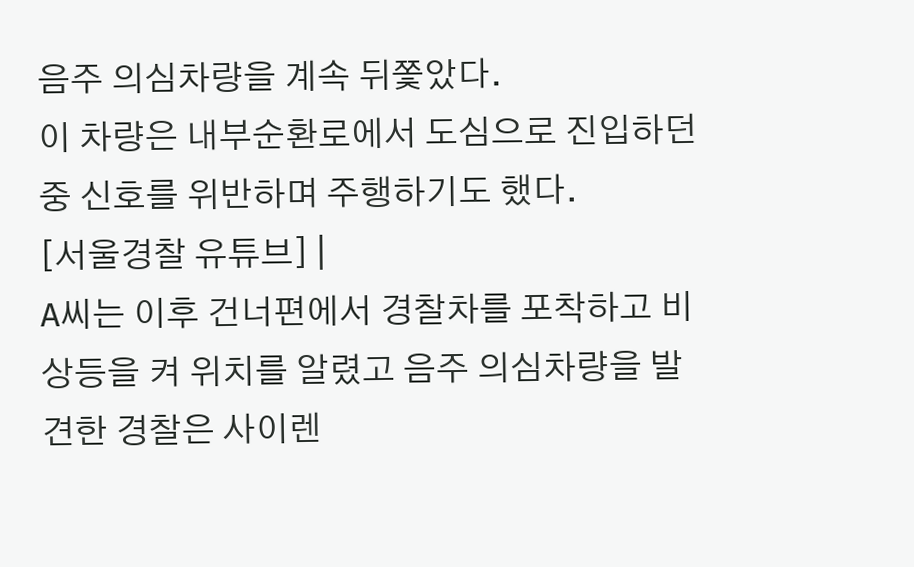음주 의심차량을 계속 뒤쫓았다.
이 차량은 내부순환로에서 도심으로 진입하던 중 신호를 위반하며 주행하기도 했다.
[서울경찰 유튜브] |
A씨는 이후 건너편에서 경찰차를 포착하고 비상등을 켜 위치를 알렸고 음주 의심차량을 발견한 경찰은 사이렌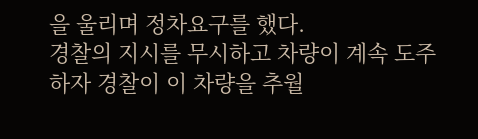을 울리며 정차요구를 했다.
경찰의 지시를 무시하고 차량이 계속 도주하자 경찰이 이 차량을 추월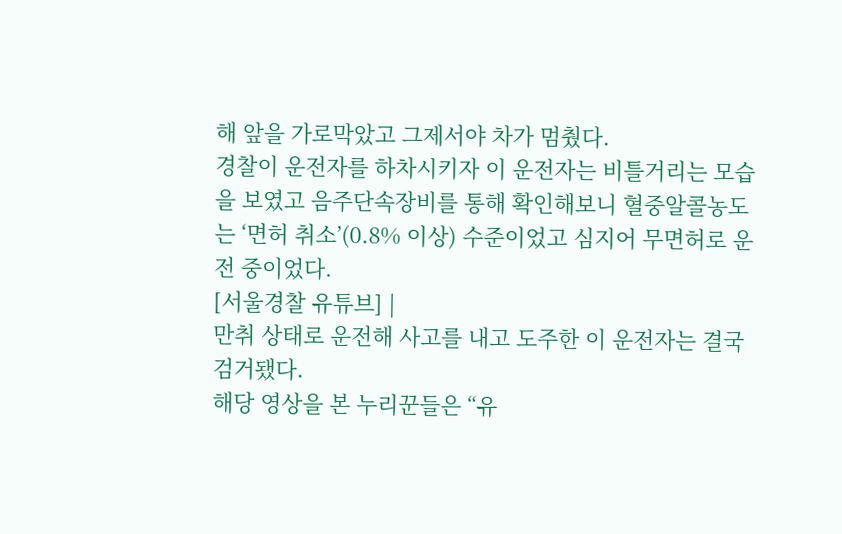해 앞을 가로막았고 그제서야 차가 멈췄다.
경찰이 운전자를 하차시키자 이 운전자는 비틀거리는 모습을 보였고 음주단속장비를 통해 확인해보니 혈중알콜농도는 ‘면허 취소’(0.8% 이상) 수준이었고 심지어 무면허로 운전 중이었다.
[서울경찰 유튜브] |
만취 상태로 운전해 사고를 내고 도주한 이 운전자는 결국 검거됐다.
해당 영상을 본 누리꾼들은 “유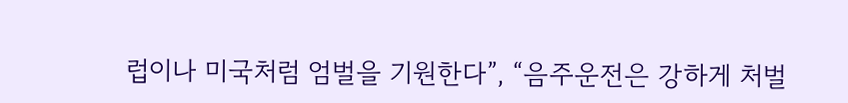럽이나 미국처럼 엄벌을 기원한다”, “음주운전은 강하게 처벌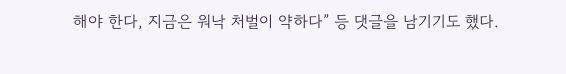해야 한다, 지금은 워낙 처벌이 약하다” 등 댓글을 남기기도 했다.